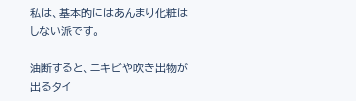私は、基本的にはあんまり化粧はしない派です。

油断すると、ニキビや吹き出物が出るタイ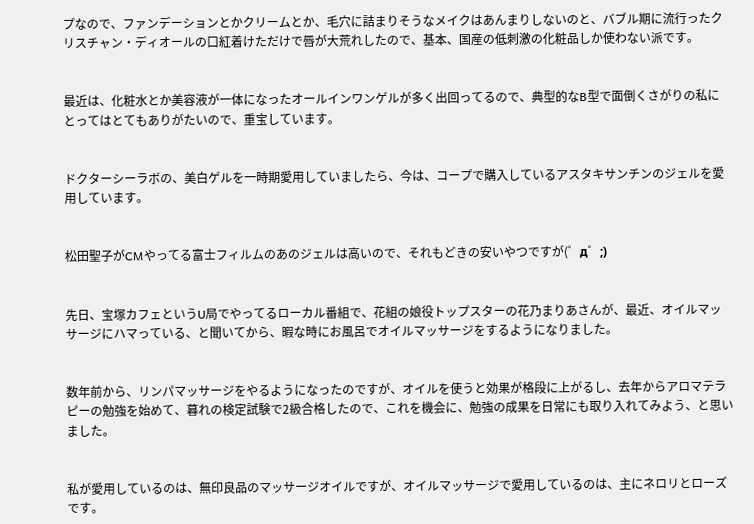プなので、ファンデーションとかクリームとか、毛穴に詰まりそうなメイクはあんまりしないのと、バブル期に流行ったクリスチャン・ディオールの口紅着けただけで唇が大荒れしたので、基本、国産の低刺激の化粧品しか使わない派です。


最近は、化粧水とか美容液が一体になったオールインワンゲルが多く出回ってるので、典型的なB型で面倒くさがりの私にとってはとてもありがたいので、重宝しています。


ドクターシーラボの、美白ゲルを一時期愛用していましたら、今は、コープで購入しているアスタキサンチンのジェルを愛用しています。


松田聖子がCMやってる富士フィルムのあのジェルは高いので、それもどきの安いやつですが(゜д゜;)


先日、宝塚カフェというU局でやってるローカル番組で、花組の娘役トップスターの花乃まりあさんが、最近、オイルマッサージにハマっている、と聞いてから、暇な時にお風呂でオイルマッサージをするようになりました。


数年前から、リンパマッサージをやるようになったのですが、オイルを使うと効果が格段に上がるし、去年からアロマテラピーの勉強を始めて、暮れの検定試験で2級合格したので、これを機会に、勉強の成果を日常にも取り入れてみよう、と思いました。


私が愛用しているのは、無印良品のマッサージオイルですが、オイルマッサージで愛用しているのは、主にネロリとローズです。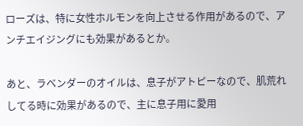ローズは、特に女性ホルモンを向上させる作用があるので、アンチエイジングにも効果があるとか。

あと、ラベンダーのオイルは、息子がアトピーなので、肌荒れしてる時に効果があるので、主に息子用に愛用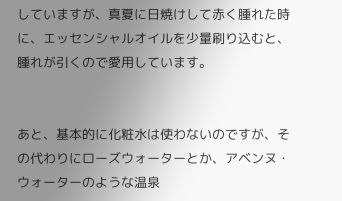していますが、真夏に日焼けして赤く腫れた時に、エッセンシャルオイルを少量刷り込むと、腫れが引くので愛用しています。


あと、基本的に化粧水は使わないのですが、その代わりにローズウォーターとか、アベンヌ・ウォーターのような温泉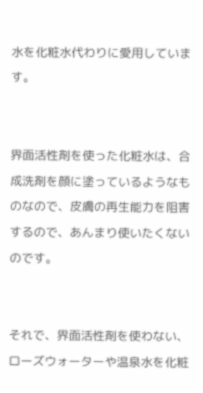水を化粧水代わりに愛用しています。


界面活性剤を使った化粧水は、合成洗剤を顔に塗っているようなものなので、皮膚の再生能力を阻害するので、あんまり使いたくないのです。


それで、界面活性剤を使わない、ローズウォーターや温泉水を化粧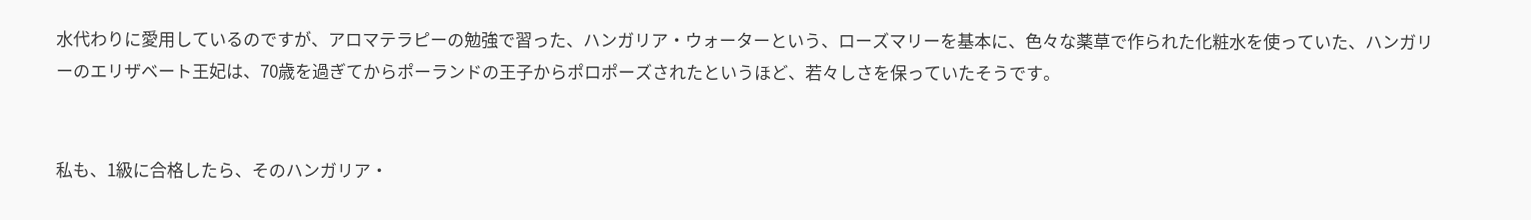水代わりに愛用しているのですが、アロマテラピーの勉強で習った、ハンガリア・ウォーターという、ローズマリーを基本に、色々な薬草で作られた化粧水を使っていた、ハンガリーのエリザベート王妃は、70歳を過ぎてからポーランドの王子からポロポーズされたというほど、若々しさを保っていたそうです。


私も、1級に合格したら、そのハンガリア・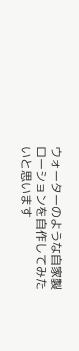ウォーターのような自家製ローションを自作してみたいと思います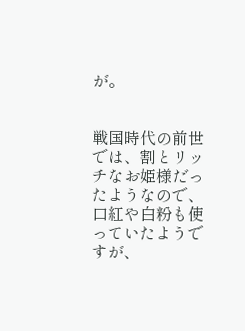が。


戦国時代の前世では、割とリッチなお姫様だったようなので、口紅や白粉も使っていたようですが、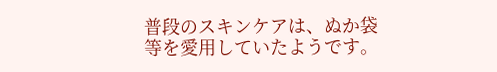普段のスキンケアは、ぬか袋等を愛用していたようです。